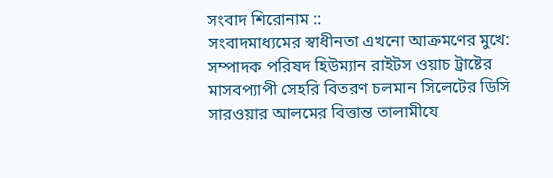সংবাদ শিরোনাম ::
সংবাদমাধ্যমের স্বাধীনতা এখনো আক্রমণের মুখে: সম্পাদক পরিষদ হিউম্যান রাইটস ওয়াচ ট্রাষ্টের মাসবপ্যাপী সেহরি বিতরণ চলমান সিলেটের ডিসি সারওয়ার আলমের বিত্তান্ত তালামীযে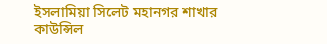ইসলামিয়া সিলেট মহানগর শাখার কাউন্সিল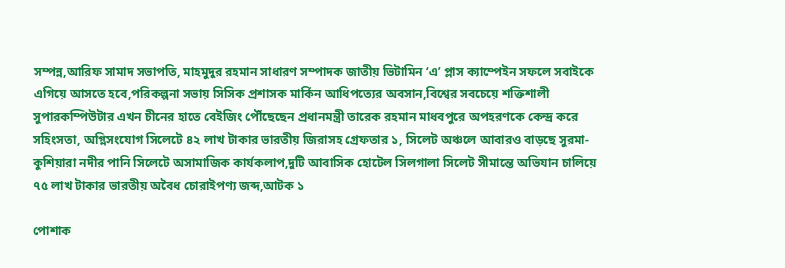সম্পন্ন,আরিফ সামাদ সভাপতি, মাহমুদুর রহমান সাধারণ সম্পাদক জাতীয় ভিটামিন ‘এ’ প্লাস ক্যাম্পেইন সফলে সবাইকে এগিয়ে আসতে হবে,পরিকল্পনা সভায় সিসিক প্রশাসক মার্কিন আধিপত্যের অবসান,বিশ্বের সবচেয়ে শক্তিশালী সুপারকম্পিউটার এখন চীনের হাতে বেইজিং পৌঁছেছেন প্রধানমন্ত্রী তারেক রহমান মাধবপুরে অপহরণকে কেন্দ্র করে সহিংসতা, অগ্নিসংযোগ সিলেটে ৪২ লাখ টাকার ভারতীয় জিরাসহ গ্রেফতার ১, সিলেট অঞ্চলে আবারও বাড়ছে সুরমা-কুশিয়ারা নদীর পানি সিলেটে অসামাজিক কার্যকলাপ,দুটি আবাসিক হোটেল সিলগালা সিলেট সীমান্তে অভিযান চালিয়ে ৭৫ লাখ টাকার ভারতীয় অবৈধ চোরাইপণ্য জব্দ,আটক ১

পোশাক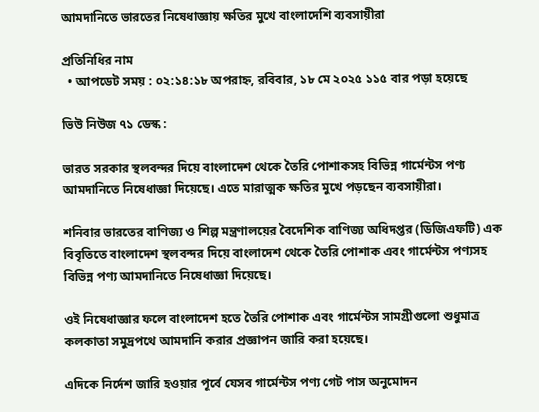আমদানিতে ভারতের নিষেধাজ্ঞায় ক্ষতির মুখে বাংলাদেশি ব্যবসায়ীরা

প্রতিনিধির নাম
  • আপডেট সময় : ০২:১৪:১৮ অপরাহ্ন, রবিবার, ১৮ মে ২০২৫ ১১৫ বার পড়া হয়েছে

ভিউ নিউজ ৭১ ডেস্ক :

ভারত সরকার স্থলবন্দর দিয়ে বাংলাদেশ থেকে তৈরি পোশাকসহ বিভিন্ন গার্মেন্টস পণ্য আমদানিতে নিষেধাজ্ঞা দিয়েছে। এতে মারাত্মক ক্ষতির মুখে পড়ছেন ব্যবসায়ীরা।

শনিবার ভারতের বাণিজ্য ও শিল্প মন্ত্রণালয়ের বৈদেশিক বাণিজ্য অধিদপ্তর (ডিজিএফটি) এক বিবৃতিতে বাংলাদেশ স্থলবন্দর দিয়ে বাংলাদেশ থেকে তৈরি পোশাক এবং গার্মেন্টস পণ্যসহ বিভিন্ন পণ্য আমদানিতে নিষেধাজ্ঞা দিয়েছে।

ওই নিষেধাজ্ঞার ফলে বাংলাদেশ হতে তৈরি পোশাক এবং গার্মেন্টস সামগ্রীগুলো শুধুমাত্র কলকাতা সমুদ্রপথে আমদানি করার প্রজ্ঞাপন জারি করা হয়েছে।

এদিকে নির্দেশ জারি হওয়ার পূর্বে যেসব গার্মেন্টস পণ্য গেট পাস অনুমোদন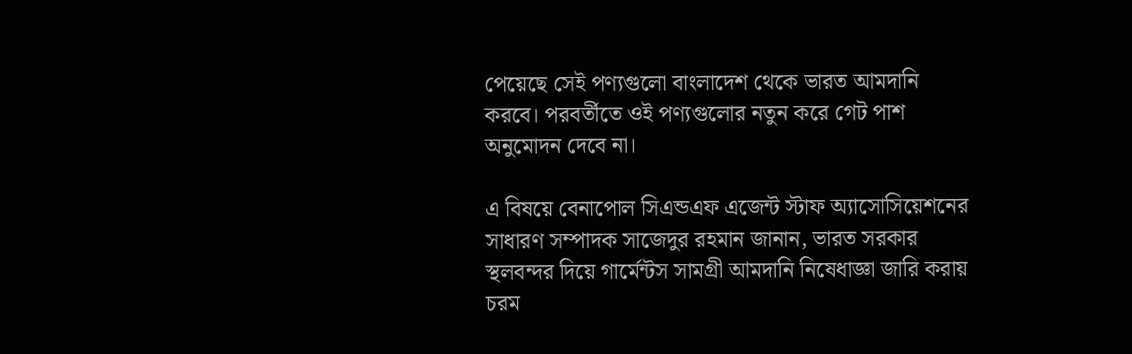পেয়েছে সেই পণ্যগুলো বাংলাদেশ থেকে ভারত আমদানি করবে। পরবর্তীতে ওই পণ্যগুলোর নতুন করে গেট পাশ অনুমোদন দেবে না।

এ বিষয়ে বেনাপোল সিএন্ডএফ এজেন্ট স্টাফ অ্যাসোসিয়েশনের সাধারণ সম্পাদক সাজেদুর রহমান জানান, ভারত সরকার স্থলবন্দর দিয়ে গার্মেন্টস সামগ্রী আমদানি নিষেধাজ্ঞা জারি করায় চরম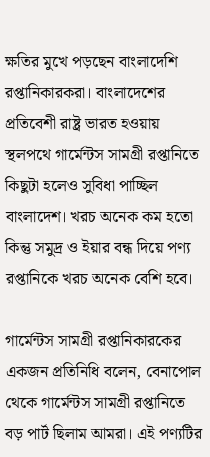ক্ষতির মুখে পড়ছেন বাংলাদেশি রপ্তানিকারকরা। বাংলাদেশের প্রতিবেশী রাষ্ট্র ভারত হওয়ায় স্থলপথে গার্মেন্টস সামগ্রী রপ্তানিতে কিছুটা হলেও সুবিধা পাচ্ছিল বাংলাদেশ। খরচ অনেক কম হতো কিন্তু সমুদ্র ও ইয়ার বন্ধ দিয়ে পণ্য রপ্তানিকে খরচ অনেক বেশি হবে।

গার্মেন্টস সামগ্রী রপ্তানিকারকের একজন প্রতিনিধি বলেন, বেনাপোল থেকে গার্মেন্টস সামগ্রী রপ্তানিতে বড় পার্ট ছিলাম আমরা। এই পণ্যটির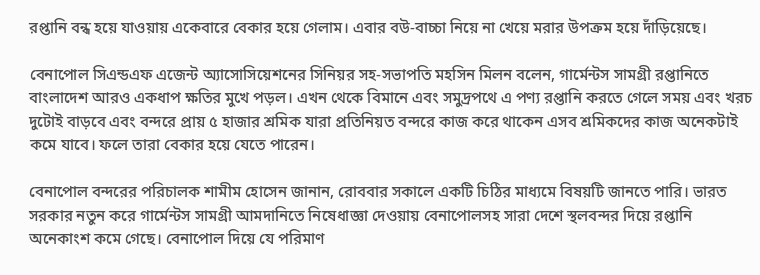রপ্তানি বন্ধ হয়ে যাওয়ায় একেবারে বেকার হয়ে গেলাম। এবার বউ-বাচ্চা নিয়ে না খেয়ে মরার উপক্রম হয়ে দাঁড়িয়েছে।

বেনাপোল সিএন্ডএফ এজেন্ট অ্যাসোসিয়েশনের সিনিয়র সহ-সভাপতি মহসিন মিলন বলেন, গার্মেন্টস সামগ্রী রপ্তানিতে বাংলাদেশ আরও একধাপ ক্ষতির মুখে পড়ল। এখন থেকে বিমানে এবং সমুদ্রপথে এ পণ্য রপ্তানি করতে গেলে সময় এবং খরচ দুটোই বাড়বে এবং বন্দরে প্রায় ৫ হাজার শ্রমিক যারা প্রতিনিয়ত বন্দরে কাজ করে থাকেন এসব শ্রমিকদের কাজ অনেকটাই কমে যাবে। ফলে তারা বেকার হয়ে যেতে পারেন।

বেনাপোল বন্দরের পরিচালক শামীম হোসেন জানান, রোববার সকালে একটি চিঠির মাধ্যমে বিষয়টি জানতে পারি। ভারত সরকার নতুন করে গার্মেন্টস সামগ্রী আমদানিতে নিষেধাজ্ঞা দেওয়ায় বেনাপোলসহ সারা দেশে স্থলবন্দর দিয়ে রপ্তানি অনেকাংশ কমে গেছে। বেনাপোল দিয়ে যে পরিমাণ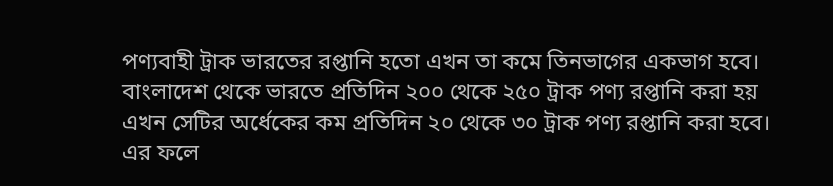পণ্যবাহী ট্রাক ভারতের রপ্তানি হতো এখন তা কমে তিনভাগের একভাগ হবে। বাংলাদেশ থেকে ভারতে প্রতিদিন ২০০ থেকে ২৫০ ট্রাক পণ্য রপ্তানি করা হয় এখন সেটির অর্ধেকের কম প্রতিদিন ২০ থেকে ৩০ ট্রাক পণ্য রপ্তানি করা হবে। এর ফলে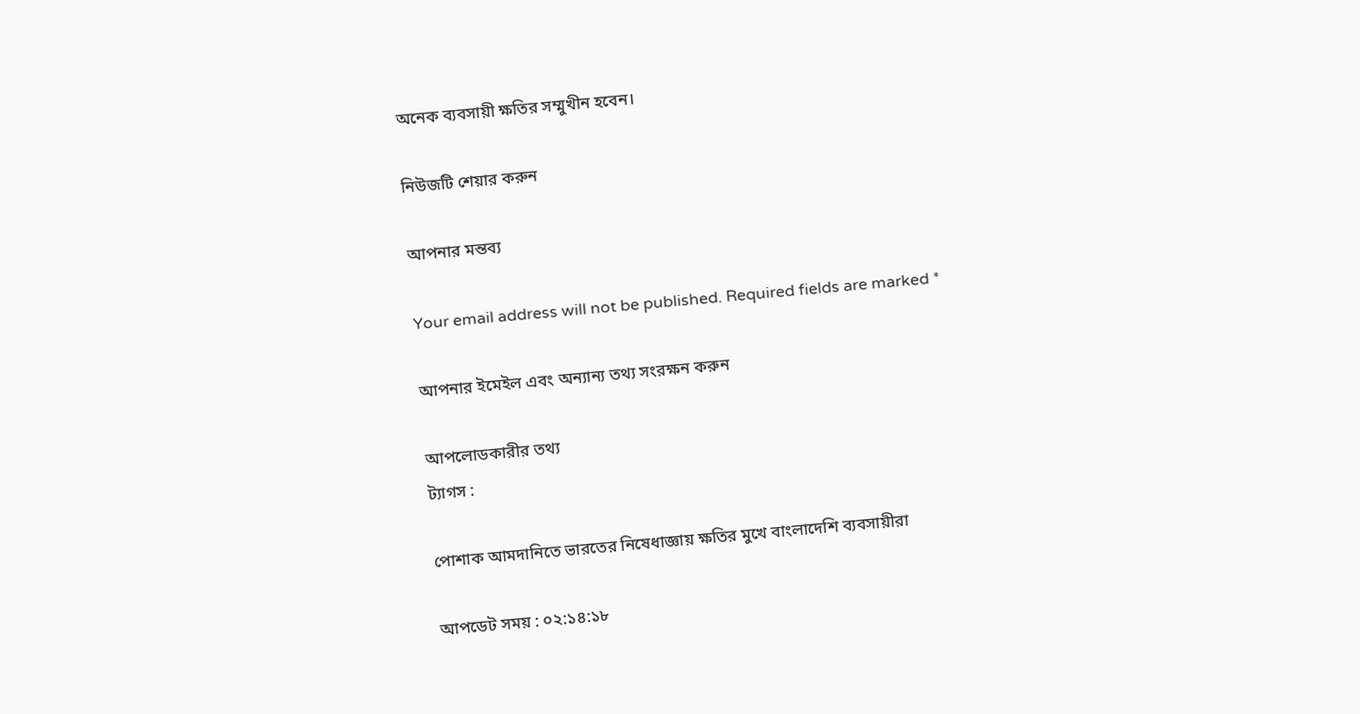অনেক ব্যবসায়ী ক্ষতির সম্মুখীন হবেন।

নিউজটি শেয়ার করুন

আপনার মন্তব্য

Your email address will not be published. Required fields are marked *

আপনার ইমেইল এবং অন্যান্য তথ্য সংরক্ষন করুন

আপলোডকারীর তথ্য
ট্যাগস :

পোশাক আমদানিতে ভারতের নিষেধাজ্ঞায় ক্ষতির মুখে বাংলাদেশি ব্যবসায়ীরা

আপডেট সময় : ০২:১৪:১৮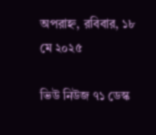অপরাহ্ন, রবিবার, ১৮ মে ২০২৫

ভিউ নিউজ ৭১ ডেস্ক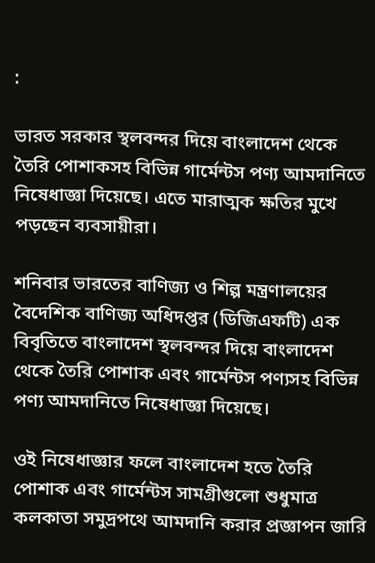:

ভারত সরকার স্থলবন্দর দিয়ে বাংলাদেশ থেকে তৈরি পোশাকসহ বিভিন্ন গার্মেন্টস পণ্য আমদানিতে নিষেধাজ্ঞা দিয়েছে। এতে মারাত্মক ক্ষতির মুখে পড়ছেন ব্যবসায়ীরা।

শনিবার ভারতের বাণিজ্য ও শিল্প মন্ত্রণালয়ের বৈদেশিক বাণিজ্য অধিদপ্তর (ডিজিএফটি) এক বিবৃতিতে বাংলাদেশ স্থলবন্দর দিয়ে বাংলাদেশ থেকে তৈরি পোশাক এবং গার্মেন্টস পণ্যসহ বিভিন্ন পণ্য আমদানিতে নিষেধাজ্ঞা দিয়েছে।

ওই নিষেধাজ্ঞার ফলে বাংলাদেশ হতে তৈরি পোশাক এবং গার্মেন্টস সামগ্রীগুলো শুধুমাত্র কলকাতা সমুদ্রপথে আমদানি করার প্রজ্ঞাপন জারি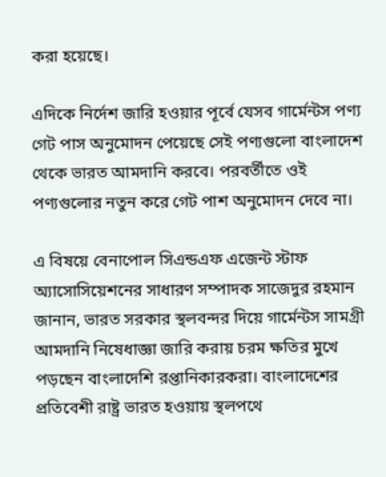করা হয়েছে।

এদিকে নির্দেশ জারি হওয়ার পূর্বে যেসব গার্মেন্টস পণ্য গেট পাস অনুমোদন পেয়েছে সেই পণ্যগুলো বাংলাদেশ থেকে ভারত আমদানি করবে। পরবর্তীতে ওই পণ্যগুলোর নতুন করে গেট পাশ অনুমোদন দেবে না।

এ বিষয়ে বেনাপোল সিএন্ডএফ এজেন্ট স্টাফ অ্যাসোসিয়েশনের সাধারণ সম্পাদক সাজেদুর রহমান জানান, ভারত সরকার স্থলবন্দর দিয়ে গার্মেন্টস সামগ্রী আমদানি নিষেধাজ্ঞা জারি করায় চরম ক্ষতির মুখে পড়ছেন বাংলাদেশি রপ্তানিকারকরা। বাংলাদেশের প্রতিবেশী রাষ্ট্র ভারত হওয়ায় স্থলপথে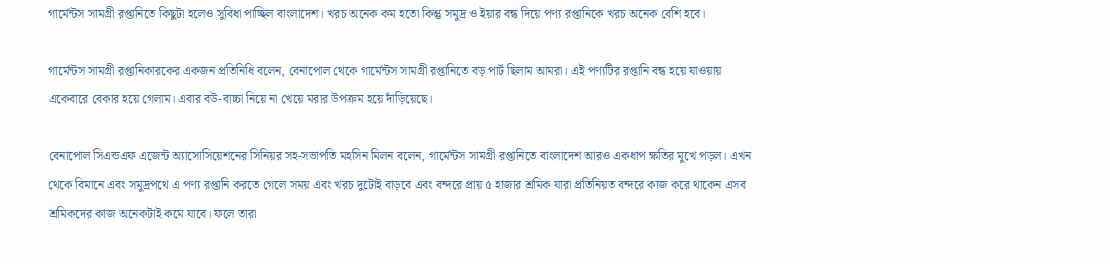গার্মেন্টস সামগ্রী রপ্তানিতে কিছুটা হলেও সুবিধা পাচ্ছিল বাংলাদেশ। খরচ অনেক কম হতো কিন্তু সমুদ্র ও ইয়ার বন্ধ দিয়ে পণ্য রপ্তানিকে খরচ অনেক বেশি হবে।

গার্মেন্টস সামগ্রী রপ্তানিকারকের একজন প্রতিনিধি বলেন, বেনাপোল থেকে গার্মেন্টস সামগ্রী রপ্তানিতে বড় পার্ট ছিলাম আমরা। এই পণ্যটির রপ্তানি বন্ধ হয়ে যাওয়ায় একেবারে বেকার হয়ে গেলাম। এবার বউ-বাচ্চা নিয়ে না খেয়ে মরার উপক্রম হয়ে দাঁড়িয়েছে।

বেনাপোল সিএন্ডএফ এজেন্ট অ্যাসোসিয়েশনের সিনিয়র সহ-সভাপতি মহসিন মিলন বলেন, গার্মেন্টস সামগ্রী রপ্তানিতে বাংলাদেশ আরও একধাপ ক্ষতির মুখে পড়ল। এখন থেকে বিমানে এবং সমুদ্রপথে এ পণ্য রপ্তানি করতে গেলে সময় এবং খরচ দুটোই বাড়বে এবং বন্দরে প্রায় ৫ হাজার শ্রমিক যারা প্রতিনিয়ত বন্দরে কাজ করে থাকেন এসব শ্রমিকদের কাজ অনেকটাই কমে যাবে। ফলে তারা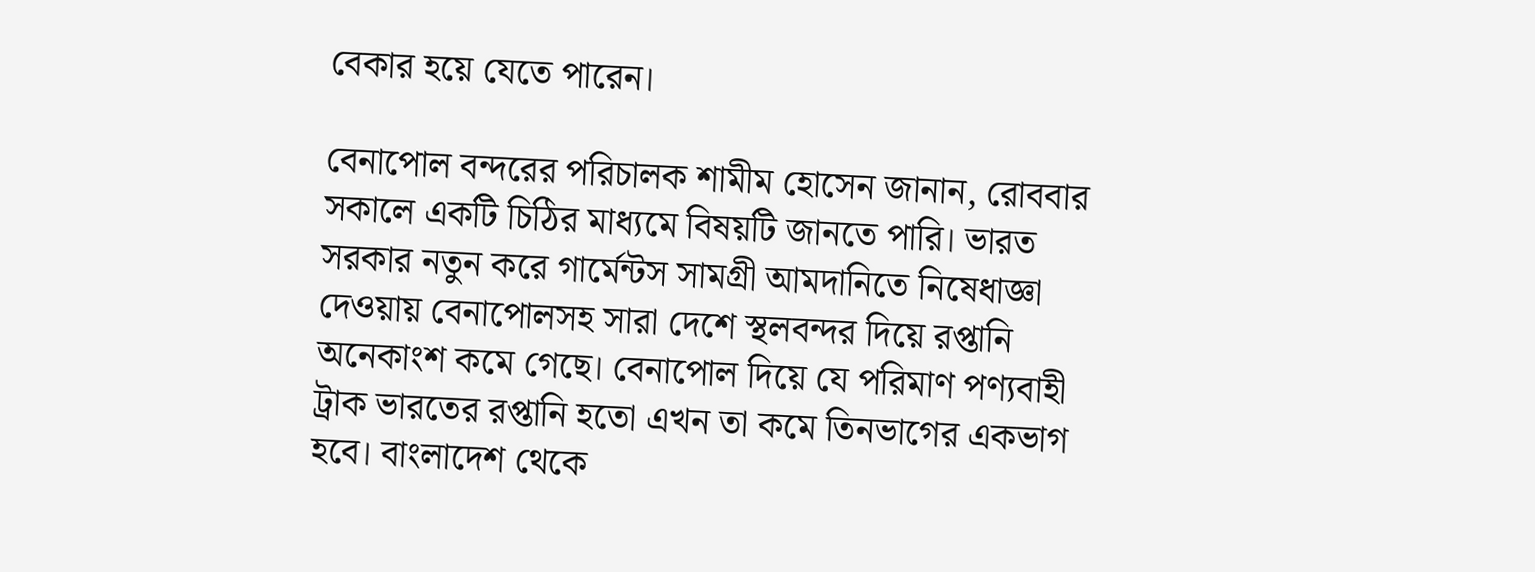বেকার হয়ে যেতে পারেন।

বেনাপোল বন্দরের পরিচালক শামীম হোসেন জানান, রোববার সকালে একটি চিঠির মাধ্যমে বিষয়টি জানতে পারি। ভারত সরকার নতুন করে গার্মেন্টস সামগ্রী আমদানিতে নিষেধাজ্ঞা দেওয়ায় বেনাপোলসহ সারা দেশে স্থলবন্দর দিয়ে রপ্তানি অনেকাংশ কমে গেছে। বেনাপোল দিয়ে যে পরিমাণ পণ্যবাহী ট্রাক ভারতের রপ্তানি হতো এখন তা কমে তিনভাগের একভাগ হবে। বাংলাদেশ থেকে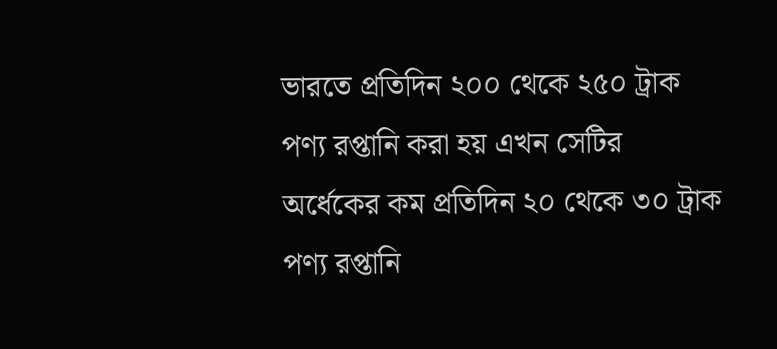ভারতে প্রতিদিন ২০০ থেকে ২৫০ ট্রাক পণ্য রপ্তানি করা হয় এখন সেটির অর্ধেকের কম প্রতিদিন ২০ থেকে ৩০ ট্রাক পণ্য রপ্তানি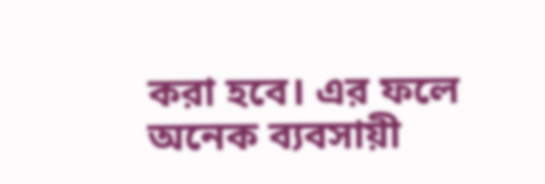করা হবে। এর ফলে অনেক ব্যবসায়ী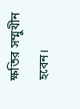ক্ষতির সম্মুখীন হবেন।